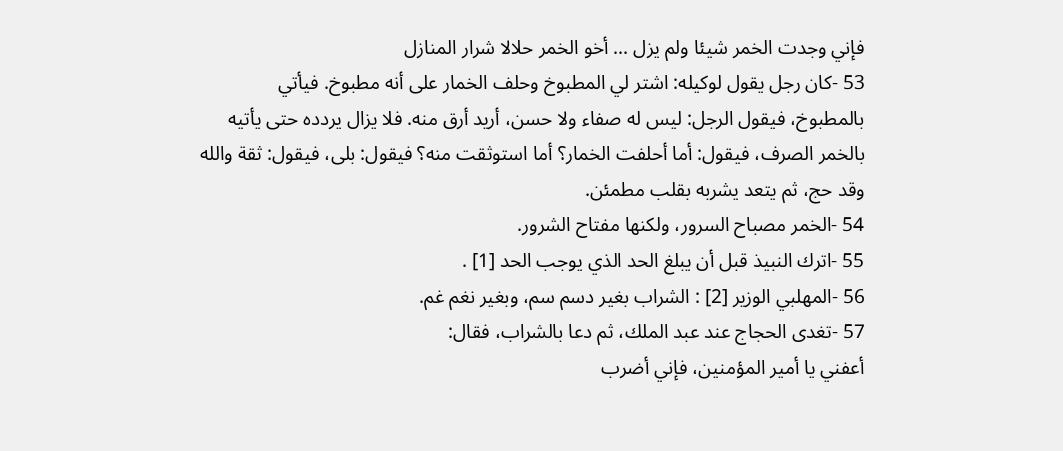فإني وجدت الخمر شيئا ولم يزل ... أخو الخمر حلالا شرار المنازل
53 -كان رجل يقول لوكيله: اشتر لي المطبوخ وحلف الخمار على أنه مطبوخ. فيأتي بالمطبوخ، فيقول الرجل: ليس له صفاء ولا حسن، أريد أرق منه. فلا يزال يردده حتى يأتيه بالخمر الصرف، فيقول: أما أحلفت الخمار؟ أما استوثقت منه؟ فيقول: بلى، فيقول: ثقة والله وقد حج، ثم يتعد يشربه بقلب مطمئن.
54 -الخمر مصباح السرور، ولكنها مفتاح الشرور.
55 -اترك النبيذ قبل أن يبلغ الحد الذي يوجب الحد [1] .
56 -المهلبي الوزير [2] : الشراب بغير دسم سم، وبغير نغم غم.
57 -تغدى الحجاج عند عبد الملك، ثم دعا بالشراب، فقال:
أعفني يا أمير المؤمنين، فإني أضرب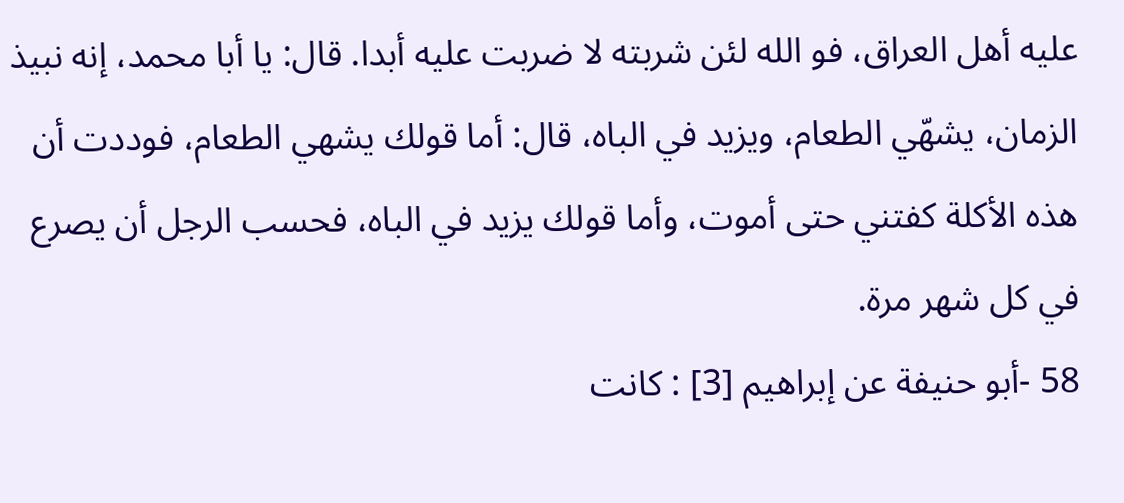عليه أهل العراق، فو الله لئن شربته لا ضربت عليه أبدا. قال: يا أبا محمد، إنه نبيذ الزمان، يشهّي الطعام، ويزيد في الباه، قال: أما قولك يشهي الطعام، فوددت أن هذه الأكلة كفتني حتى أموت، وأما قولك يزيد في الباه، فحسب الرجل أن يصرع في كل شهر مرة.
58 -أبو حنيفة عن إبراهيم [3] : كانت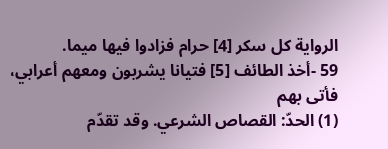الرواية كل سكر [4] حرام فزادوا فيها ميما.
59 -أخذ الطائف [5] فتيانا يشربون ومعهم أعرابي، فأتى بهم
(1) الحدّ: القصاص الشرعي. وقد تقدّم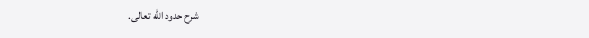شرح حدود الله تعالى.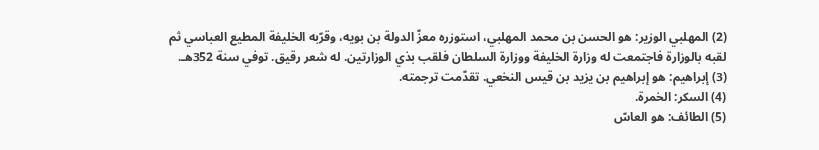(2) المهلبي الوزير: هو الحسن بن محمد المهلبي، استوزره معزّ الدولة بن بويه، وقرّبه الخليفة المطيع العباسي ثم لقبه بالوزارة فاجتمعت له وزارة الخليفة ووزارة السلطان فلقب بذي الوزارتين. له شعر رقيق. توفي سنة 352هـ.
(3) إبراهيم: هو إبراهيم بن يزيد بن قيس النخعي. تقدّمت ترجمته.
(4) السكر: الخمرة.
(5) الطائف: هو العاسّ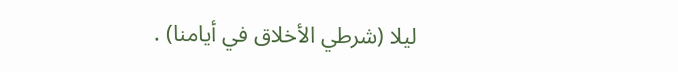ليلا (شرطي الأخلاق في أيامنا) .